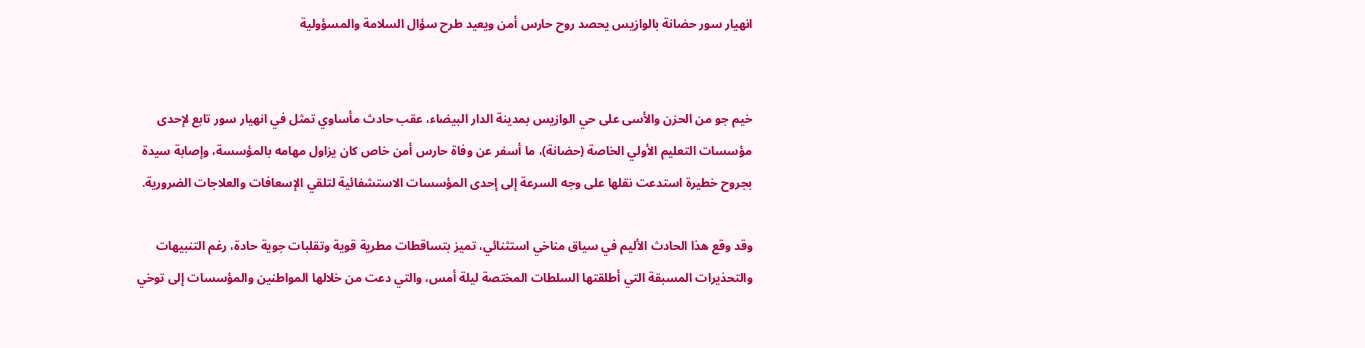انهيار سور حضانة بالوازيس يحصد روح حارس أمن ويعيد طرح سؤال السلامة والمسؤولية


خيم جو من الحزن والأسى على حي الوازيس بمدينة الدار البيضاء، عقب حادث مأساوي تمثل في انهيار سور تابع لإحدى مؤسسات التعليم الأولي الخاصة (حضانة)، ما أسفر عن وفاة حارس أمن خاص كان يزاول مهامه بالمؤسسة، وإصابة سيدة بجروح خطيرة استدعت نقلها على وجه السرعة إلى إحدى المؤسسات الاستشفائية لتلقي الإسعافات والعلاجات الضرورية.

وقد وقع هذا الحادث الأليم في سياق مناخي استثنائي، تميز بتساقطات مطرية قوية وتقلبات جوية حادة، رغم التنبيهات والتحذيرات المسبقة التي أطلقتها السلطات المختصة ليلة أمس، والتي دعت من خلالها المواطنين والمؤسسات إلى توخي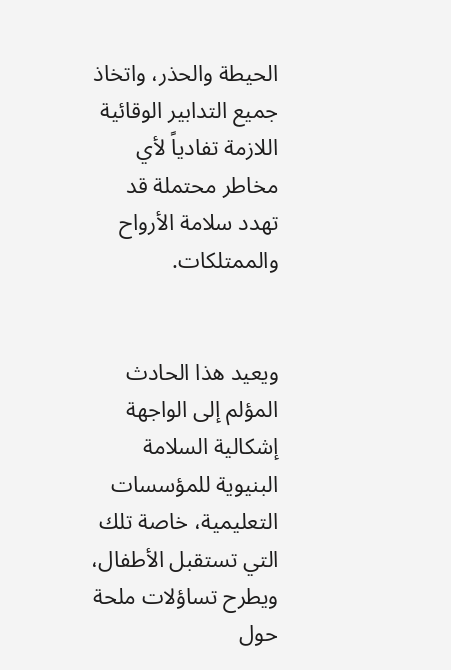الحيطة والحذر، واتخاذ جميع التدابير الوقائية اللازمة تفادياً لأي مخاطر محتملة قد تهدد سلامة الأرواح والممتلكات.


ويعيد هذا الحادث المؤلم إلى الواجهة إشكالية السلامة البنيوية للمؤسسات التعليمية، خاصة تلك التي تستقبل الأطفال، ويطرح تساؤلات ملحة حول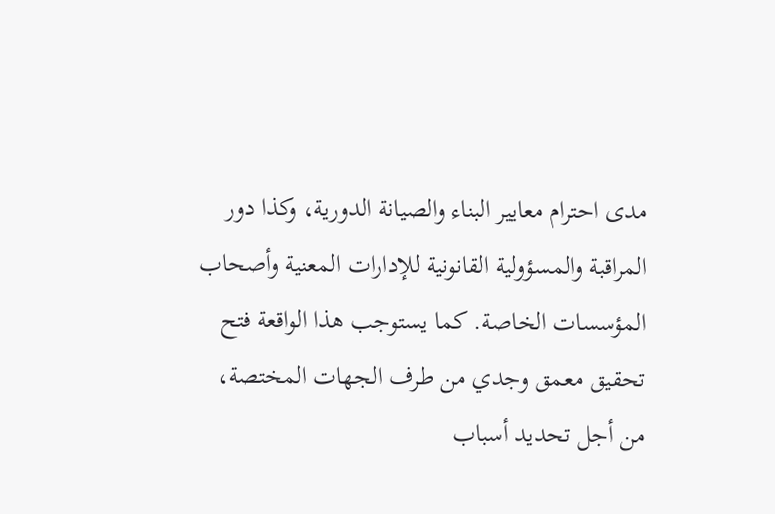مدى احترام معايير البناء والصيانة الدورية، وكذا دور المراقبة والمسؤولية القانونية للإدارات المعنية وأصحاب المؤسسات الخاصة. كما يستوجب هذا الواقعة فتح تحقيق معمق وجدي من طرف الجهات المختصة، من أجل تحديد أسباب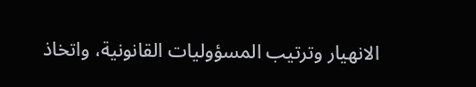الانهيار وترتيب المسؤوليات القانونية، واتخاذ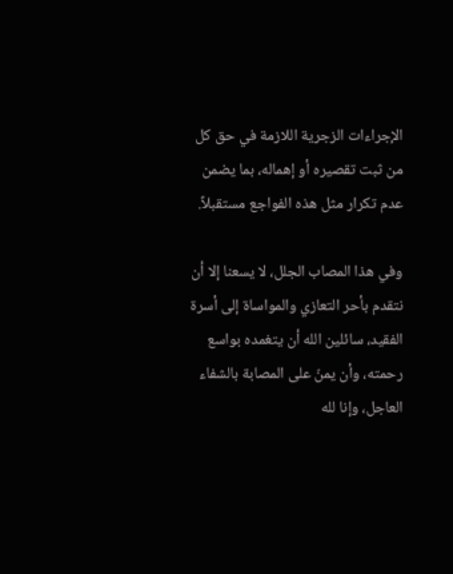الإجراءات الزجرية اللازمة في حق كل من ثبت تقصيره أو إهماله، بما يضمن عدم تكرار مثل هذه الفواجع مستقبلاً.

وفي هذا المصاب الجلل، لا يسعنا إلا أن نتقدم بأحر التعازي والمواساة إلى أسرة الفقيد، سائلين الله أن يتغمده بواسع رحمته، وأن يمنّ على المصابة بالشفاء العاجل، وإنا لله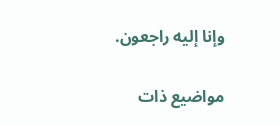وإنا إليه راجعون.

مواضيع ذات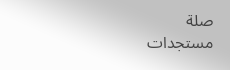صلة
مستجدات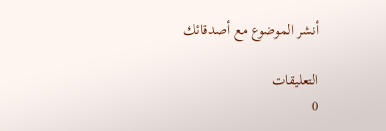أنشر الموضوع مع أصدقائك

التعليقات
0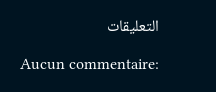التعليقات

Aucun commentaire: